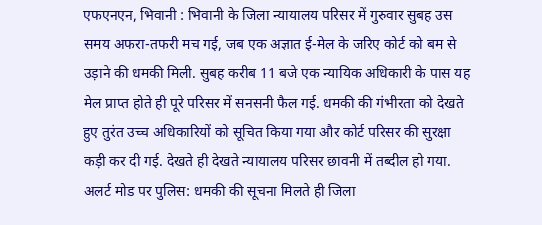एफएनएन, भिवानी : भिवानी के जिला न्यायालय परिसर में गुरुवार सुबह उस समय अफरा-तफरी मच गई, जब एक अज्ञात ई-मेल के जरिए कोर्ट को बम से उड़ाने की धमकी मिली. सुबह करीब 11 बजे एक न्यायिक अधिकारी के पास यह मेल प्राप्त होते ही पूरे परिसर में सनसनी फैल गई. धमकी की गंभीरता को देखते हुए तुरंत उच्च अधिकारियों को सूचित किया गया और कोर्ट परिसर की सुरक्षा कड़ी कर दी गई. देखते ही देखते न्यायालय परिसर छावनी में तब्दील हो गया.
अलर्ट मोड पर पुलिस: धमकी की सूचना मिलते ही जिला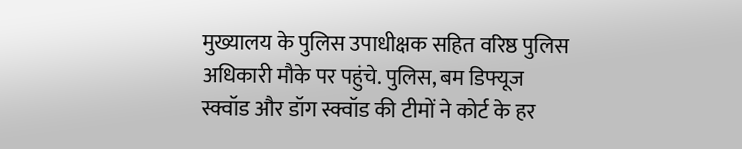मुख्यालय के पुलिस उपाधीक्षक सहित वरिष्ठ पुलिस अधिकारी मौके पर पहुंचे. पुलिस, बम डिफ्यूज स्क्वॉड और डॉग स्क्वॉड की टीमों ने कोर्ट के हर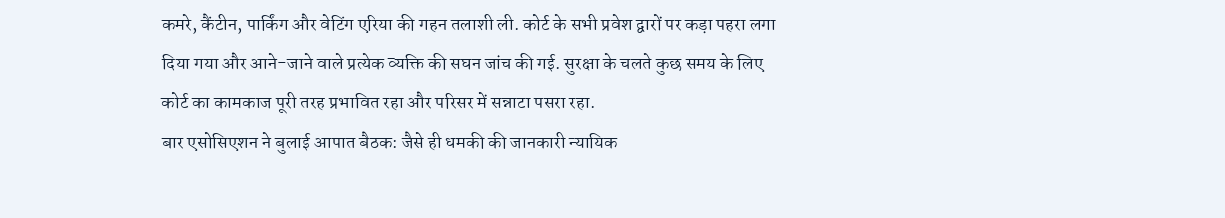कमरे, कैंटीन, पार्किंग और वेटिंग एरिया की गहन तलाशी ली. कोर्ट के सभी प्रवेश द्वारों पर कड़ा पहरा लगा दिया गया और आने-जाने वाले प्रत्येक व्यक्ति की सघन जांच की गई. सुरक्षा के चलते कुछ समय के लिए कोर्ट का कामकाज पूरी तरह प्रभावित रहा और परिसर में सन्नाटा पसरा रहा.
बार एसोसिएशन ने बुलाई आपात बैठक: जैसे ही धमकी की जानकारी न्यायिक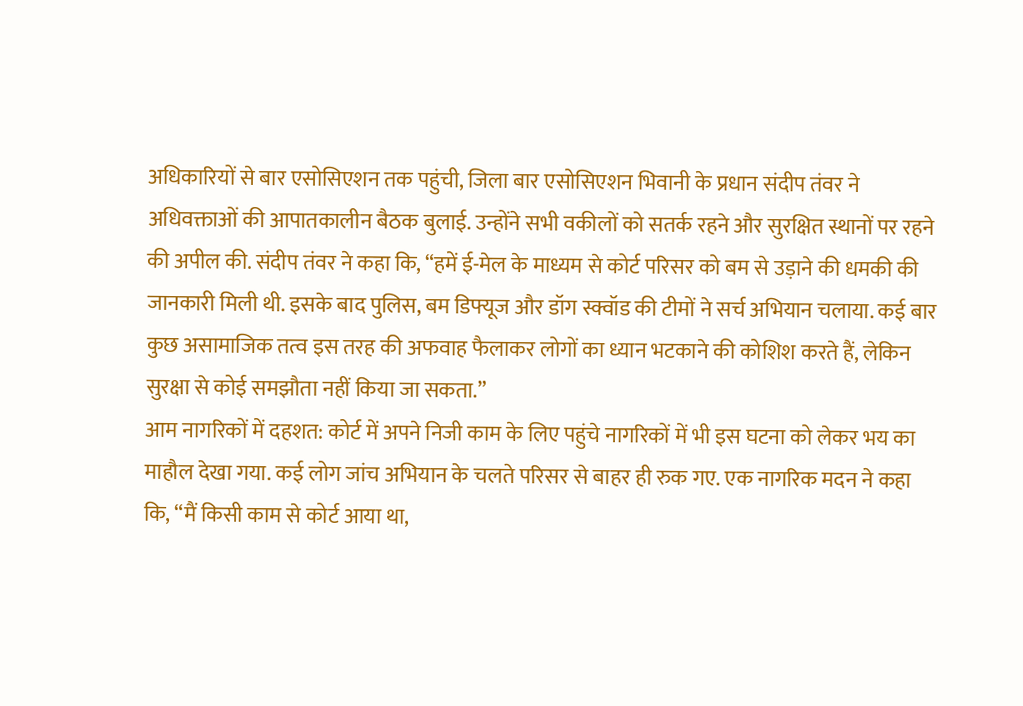अधिकारियों से बार एसोसिएशन तक पहुंची, जिला बार एसोसिएशन भिवानी के प्रधान संदीप तंवर ने अधिवक्ताओं की आपातकालीन बैठक बुलाई. उन्होंने सभी वकीलों को सतर्क रहने और सुरक्षित स्थानों पर रहने की अपील की. संदीप तंवर ने कहा कि, “हमें ई-मेल के माध्यम से कोर्ट परिसर को बम से उड़ाने की धमकी की जानकारी मिली थी. इसके बाद पुलिस, बम डिफ्यूज और डॉग स्क्वॉड की टीमों ने सर्च अभियान चलाया. कई बार कुछ असामाजिक तत्व इस तरह की अफवाह फैलाकर लोगों का ध्यान भटकाने की कोशिश करते हैं, लेकिन सुरक्षा से कोई समझौता नहीं किया जा सकता.”
आम नागरिकों में दहशत: कोर्ट में अपने निजी काम के लिए पहुंचे नागरिकों में भी इस घटना को लेकर भय का माहौल देखा गया. कई लोग जांच अभियान के चलते परिसर से बाहर ही रुक गए. एक नागरिक मदन ने कहा कि, “मैं किसी काम से कोर्ट आया था,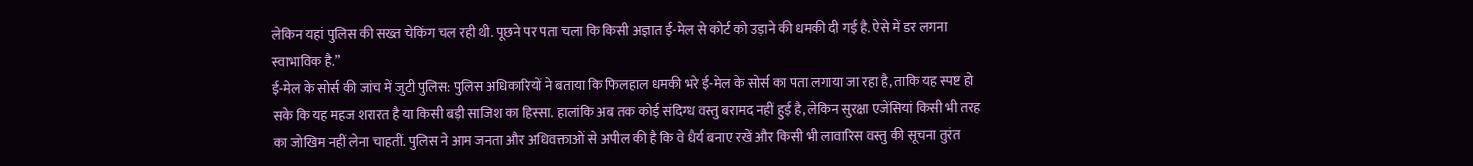लेकिन यहां पुलिस की सख्त चेकिंग चल रही थी. पूछने पर पता चला कि किसी अज्ञात ई-मेल से कोर्ट को उड़ाने की धमकी दी गई है. ऐसे में डर लगना स्वाभाविक है.”
ई-मेल के सोर्स की जांच में जुटी पुलिस: पुलिस अधिकारियों ने बताया कि फिलहाल धमकी भरे ई-मेल के सोर्स का पता लगाया जा रहा है, ताकि यह स्पष्ट हो सके कि यह महज शरारत है या किसी बड़ी साजिश का हिस्सा. हालांकि अब तक कोई संदिग्ध वस्तु बरामद नहीं हुई है, लेकिन सुरक्षा एजेंसियां किसी भी तरह का जोखिम नहीं लेना चाहतीं. पुलिस ने आम जनता और अधिवक्ताओं से अपील की है कि वे धैर्य बनाए रखें और किसी भी लावारिस वस्तु की सूचना तुरंत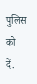पुलिस को दें.